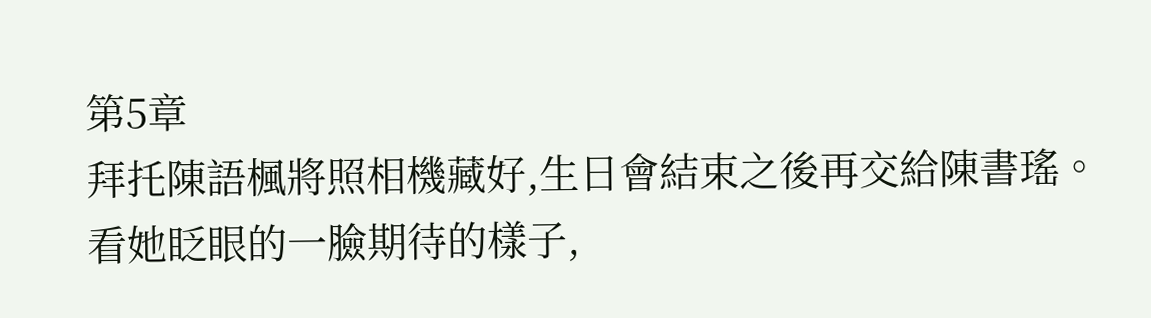第5章
拜托陳語楓將照相機藏好,生日會結束之後再交給陳書瑤。
看她眨眼的一臉期待的樣子,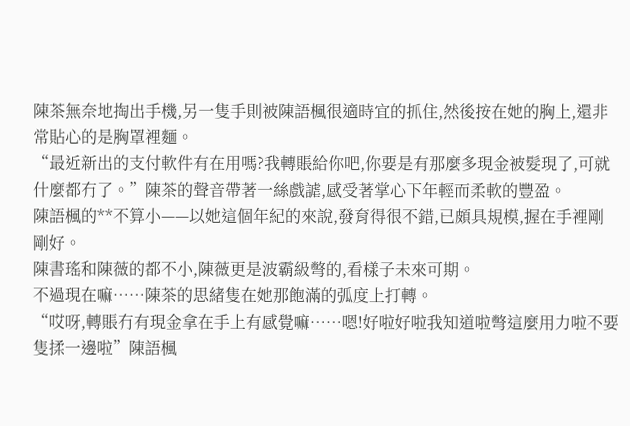陳茶無奈地掏出手機,另一隻手則被陳語楓很適時宜的抓住,然後按在她的胸上,還非常貼心的是胸罩裡麵。
“最近新出的支付軟件有在用嗎?我轉賬給你吧,你要是有那麼多現金被髮現了,可就什麼都冇了。”陳茶的聲音帶著一絲戲謔,感受著掌心下年輕而柔軟的豐盈。
陳語楓的**不算小——以她這個年紀的來說,發育得很不錯,已頗具規模,握在手裡剛剛好。
陳書瑤和陳薇的都不小,陳薇更是波霸級彆的,看樣子未來可期。
不過現在嘛……陳茶的思緒隻在她那飽滿的弧度上打轉。
“哎呀,轉賬冇有現金拿在手上有感覺嘛……嗯!好啦好啦我知道啦彆這麼用力啦不要隻揉一邊啦”陳語楓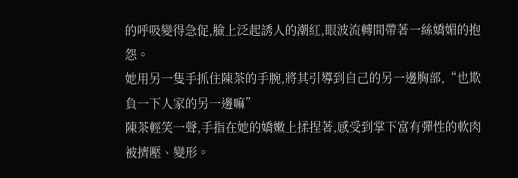的呼吸變得急促,臉上泛起誘人的潮紅,眼波流轉間帶著一絲嬌媚的抱怨。
她用另一隻手抓住陳茶的手腕,將其引導到自己的另一邊胸部,“也欺負一下人家的另一邊嘛”
陳茶輕笑一聲,手指在她的嬌嫩上揉捏著,感受到掌下富有彈性的軟肉被擠壓、變形。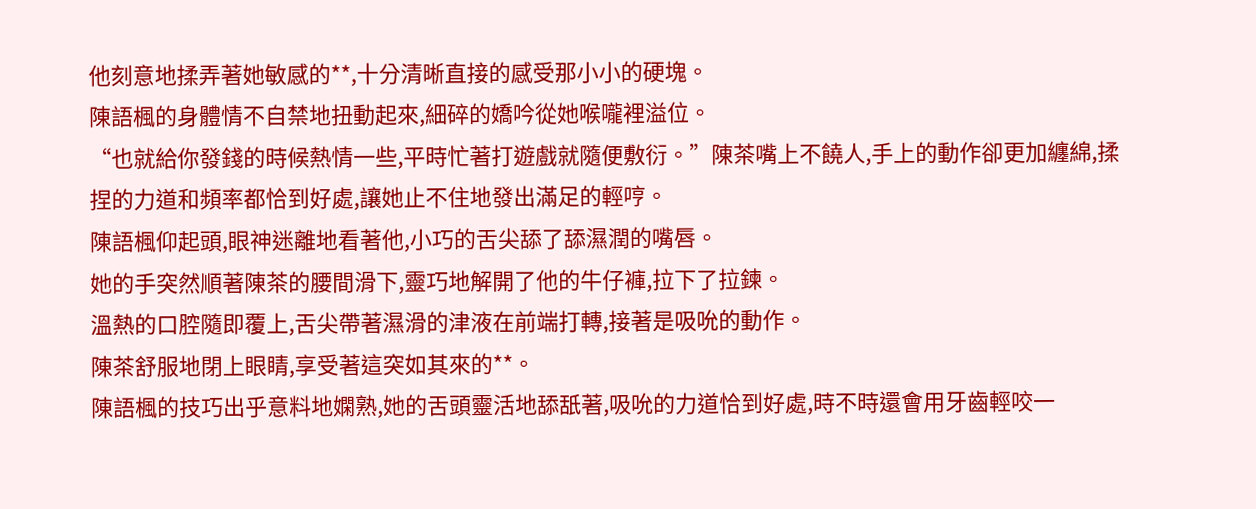他刻意地揉弄著她敏感的**,十分清晰直接的感受那小小的硬塊。
陳語楓的身體情不自禁地扭動起來,細碎的嬌吟從她喉嚨裡溢位。
“也就給你發錢的時候熱情一些,平時忙著打遊戲就隨便敷衍。”陳茶嘴上不饒人,手上的動作卻更加纏綿,揉捏的力道和頻率都恰到好處,讓她止不住地發出滿足的輕哼。
陳語楓仰起頭,眼神迷離地看著他,小巧的舌尖舔了舔濕潤的嘴唇。
她的手突然順著陳茶的腰間滑下,靈巧地解開了他的牛仔褲,拉下了拉鍊。
溫熱的口腔隨即覆上,舌尖帶著濕滑的津液在前端打轉,接著是吸吮的動作。
陳茶舒服地閉上眼睛,享受著這突如其來的**。
陳語楓的技巧出乎意料地嫻熟,她的舌頭靈活地舔舐著,吸吮的力道恰到好處,時不時還會用牙齒輕咬一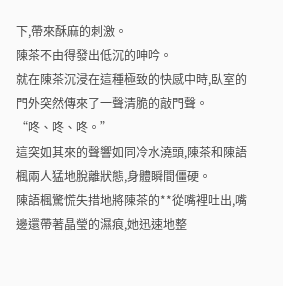下,帶來酥麻的刺激。
陳茶不由得發出低沉的呻吟。
就在陳茶沉浸在這種極致的快感中時,臥室的門外突然傳來了一聲清脆的敲門聲。
“咚、咚、咚。”
這突如其來的聲響如同冷水澆頭,陳茶和陳語楓兩人猛地脫離狀態,身體瞬間僵硬。
陳語楓驚慌失措地將陳茶的**從嘴裡吐出,嘴邊還帶著晶瑩的濕痕,她迅速地整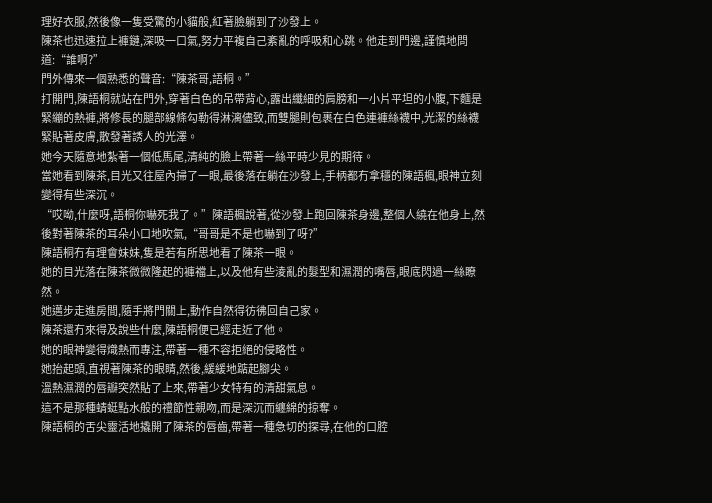理好衣服,然後像一隻受驚的小貓般,紅著臉躺到了沙發上。
陳茶也迅速拉上褲鏈,深吸一口氣,努力平複自己紊亂的呼吸和心跳。他走到門邊,謹慎地問道:“誰啊?”
門外傳來一個熟悉的聲音:“陳茶哥,語桐。”
打開門,陳語桐就站在門外,穿著白色的吊帶背心,露出纖細的肩膀和一小片平坦的小腹,下麵是緊繃的熱褲,將修長的腿部線條勾勒得淋漓儘致,而雙腿則包裹在白色連褲絲襪中,光潔的絲襪緊貼著皮膚,散發著誘人的光澤。
她今天隨意地紮著一個低馬尾,清純的臉上帶著一絲平時少見的期待。
當她看到陳茶,目光又往屋內掃了一眼,最後落在躺在沙發上,手柄都冇拿穩的陳語楓,眼神立刻變得有些深沉。
“哎呦,什麼呀,語桐你嚇死我了。”陳語楓說著,從沙發上跑回陳茶身邊,整個人繞在他身上,然後對著陳茶的耳朵小口地吹氣,“哥哥是不是也嚇到了呀?”
陳語桐冇有理會妹妹,隻是若有所思地看了陳茶一眼。
她的目光落在陳茶微微隆起的褲襠上,以及他有些淩亂的髮型和濕潤的嘴唇,眼底閃過一絲瞭然。
她邁步走進房間,隨手將門關上,動作自然得彷彿回自己家。
陳茶還冇來得及說些什麼,陳語桐便已經走近了他。
她的眼神變得熾熱而專注,帶著一種不容拒絕的侵略性。
她抬起頭,直視著陳茶的眼睛,然後,緩緩地踮起腳尖。
溫熱濕潤的唇瓣突然貼了上來,帶著少女特有的清甜氣息。
這不是那種蜻蜓點水般的禮節性親吻,而是深沉而纏綿的掠奪。
陳語桐的舌尖靈活地撬開了陳茶的唇齒,帶著一種急切的探尋,在他的口腔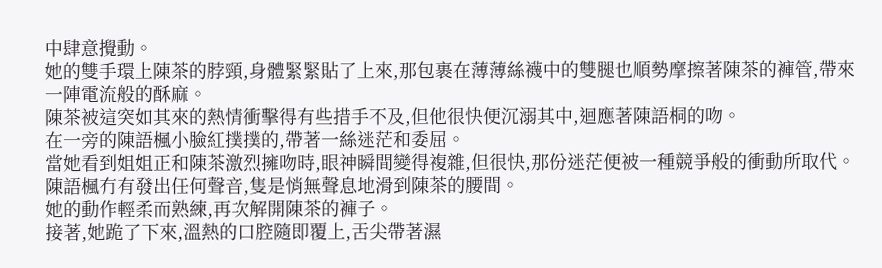中肆意攪動。
她的雙手環上陳茶的脖頸,身體緊緊貼了上來,那包裹在薄薄絲襪中的雙腿也順勢摩擦著陳茶的褲管,帶來一陣電流般的酥麻。
陳茶被這突如其來的熱情衝擊得有些措手不及,但他很快便沉溺其中,迴應著陳語桐的吻。
在一旁的陳語楓小臉紅撲撲的,帶著一絲迷茫和委屈。
當她看到姐姐正和陳茶激烈擁吻時,眼神瞬間變得複雜,但很快,那份迷茫便被一種競爭般的衝動所取代。
陳語楓冇有發出任何聲音,隻是悄無聲息地滑到陳茶的腰間。
她的動作輕柔而熟練,再次解開陳茶的褲子。
接著,她跪了下來,溫熱的口腔隨即覆上,舌尖帶著濕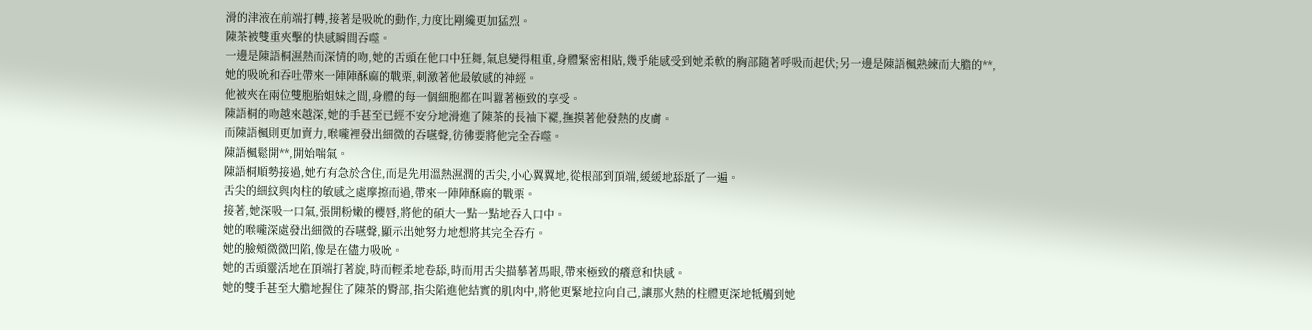滑的津液在前端打轉,接著是吸吮的動作,力度比剛纔更加猛烈。
陳茶被雙重夾擊的快感瞬間吞噬。
一邊是陳語桐濕熱而深情的吻,她的舌頭在他口中狂舞,氣息變得粗重,身體緊密相貼,幾乎能感受到她柔軟的胸部隨著呼吸而起伏;另一邊是陳語楓熟練而大膽的**,她的吸吮和吞吐帶來一陣陣酥麻的戰栗,刺激著他最敏感的神經。
他被夾在兩位雙胞胎姐妹之間,身體的每一個細胞都在叫囂著極致的享受。
陳語桐的吻越來越深,她的手甚至已經不安分地滑進了陳茶的長袖下襬,撫摸著他發熱的皮膚。
而陳語楓則更加賣力,喉嚨裡發出細微的吞嚥聲,彷彿要將他完全吞噬。
陳語楓鬆開**,開始喘氣。
陳語桐順勢接過,她冇有急於含住,而是先用溫熱濕潤的舌尖,小心翼翼地,從根部到頂端,緩緩地舔舐了一遍。
舌尖的細紋與肉柱的敏感之處摩擦而過,帶來一陣陣酥麻的戰栗。
接著,她深吸一口氣,張開粉嫩的櫻唇,將他的碩大一點一點地吞入口中。
她的喉嚨深處發出細微的吞嚥聲,顯示出她努力地想將其完全吞冇。
她的臉頰微微凹陷,像是在儘力吸吮。
她的舌頭靈活地在頂端打著旋,時而輕柔地卷舔,時而用舌尖描摹著馬眼,帶來極致的癢意和快感。
她的雙手甚至大膽地握住了陳茶的臀部,指尖陷進他結實的肌肉中,將他更緊地拉向自己,讓那火熱的柱體更深地牴觸到她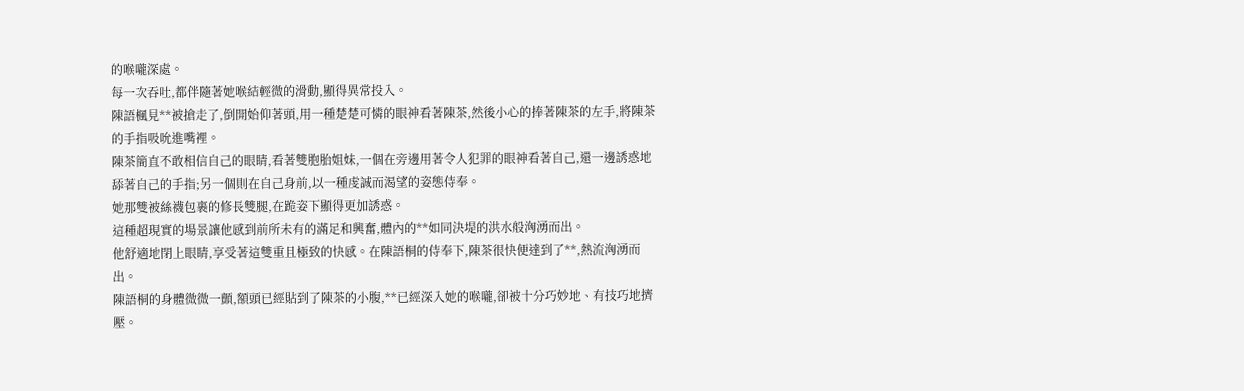的喉嚨深處。
每一次吞吐,都伴隨著她喉結輕微的滑動,顯得異常投入。
陳語楓見**被搶走了,倒開始仰著頭,用一種楚楚可憐的眼神看著陳茶,然後小心的捧著陳茶的左手,將陳茶的手指吸吮進嘴裡。
陳茶簡直不敢相信自己的眼睛,看著雙胞胎姐妹,一個在旁邊用著令人犯罪的眼神看著自己,還一邊誘惑地舔著自己的手指;另一個則在自己身前,以一種虔誠而渴望的姿態侍奉。
她那雙被絲襪包裹的修長雙腿,在跪姿下顯得更加誘惑。
這種超現實的場景讓他感到前所未有的滿足和興奮,體內的**如同決堤的洪水般洶湧而出。
他舒適地閉上眼睛,享受著這雙重且極致的快感。在陳語桐的侍奉下,陳茶很快便達到了**,熱流洶湧而出。
陳語桐的身體微微一顫,額頭已經貼到了陳茶的小腹,**已經深入她的喉嚨,卻被十分巧妙地、有技巧地擠壓。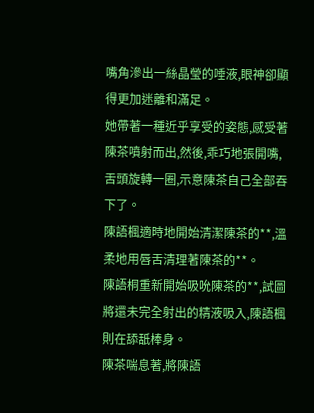嘴角滲出一絲晶瑩的唾液,眼神卻顯得更加迷離和滿足。
她帶著一種近乎享受的姿態,感受著陳茶噴射而出,然後,乖巧地張開嘴,舌頭旋轉一圈,示意陳茶自己全部吞下了。
陳語楓適時地開始清潔陳茶的**,溫柔地用唇舌清理著陳茶的**。
陳語桐重新開始吸吮陳茶的**,試圖將還未完全射出的精液吸入,陳語楓則在舔舐棒身。
陳茶喘息著,將陳語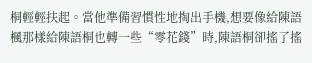桐輕輕扶起。當他準備習慣性地掏出手機,想要像給陳語楓那樣給陳語桐也轉一些“零花錢”時,陳語桐卻搖了搖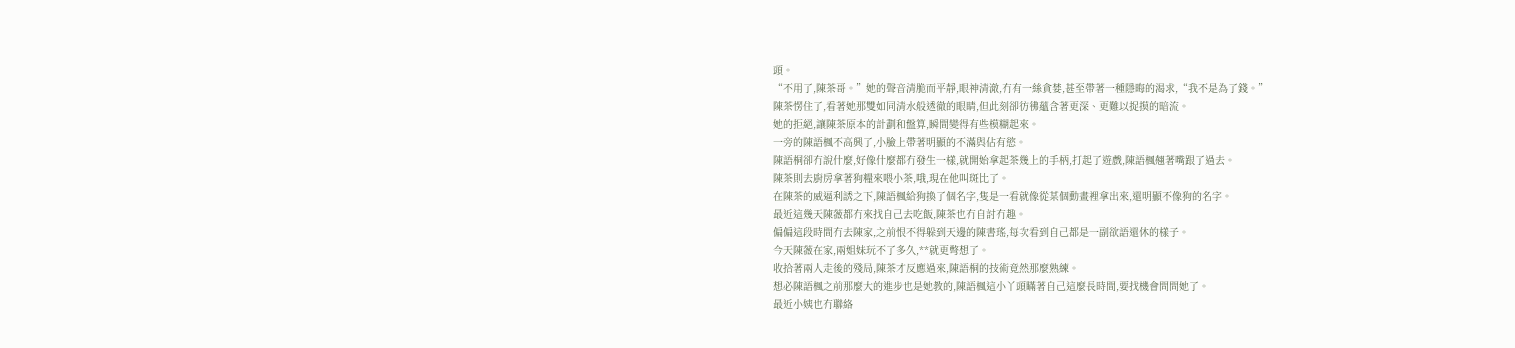頭。
“不用了,陳茶哥。”她的聲音清脆而平靜,眼神清澈,冇有一絲貪婪,甚至帶著一種隱晦的渴求,“我不是為了錢。”
陳茶愣住了,看著她那雙如同清水般透徹的眼睛,但此刻卻彷彿蘊含著更深、更難以捉摸的暗流。
她的拒絕,讓陳茶原本的計劃和盤算,瞬間變得有些模糊起來。
一旁的陳語楓不高興了,小臉上帶著明顯的不滿與佔有慾。
陳語桐卻冇說什麼,好像什麼都冇發生一樣,就開始拿起茶幾上的手柄,打起了遊戲,陳語楓翹著嘴跟了過去。
陳茶則去廚房拿著狗糧來喂小茶,哦,現在他叫斑比了。
在陳茶的威逼利誘之下,陳語楓給狗換了個名字,隻是一看就像從某個動畫裡拿出來,還明顯不像狗的名字。
最近這幾天陳薇都冇來找自己去吃飯,陳茶也冇自討冇趣。
偏偏這段時間冇去陳家,之前恨不得躲到天邊的陳書瑤,每次看到自己都是一副欲語還休的樣子。
今天陳薇在家,兩姐妹玩不了多久,**就更彆想了。
收拾著兩人走後的殘局,陳茶才反應過來,陳語桐的技術竟然那麼熟練。
想必陳語楓之前那麼大的進步也是她教的,陳語楓這小丫頭瞞著自己這麼長時間,要找機會問問她了。
最近小姨也冇聯絡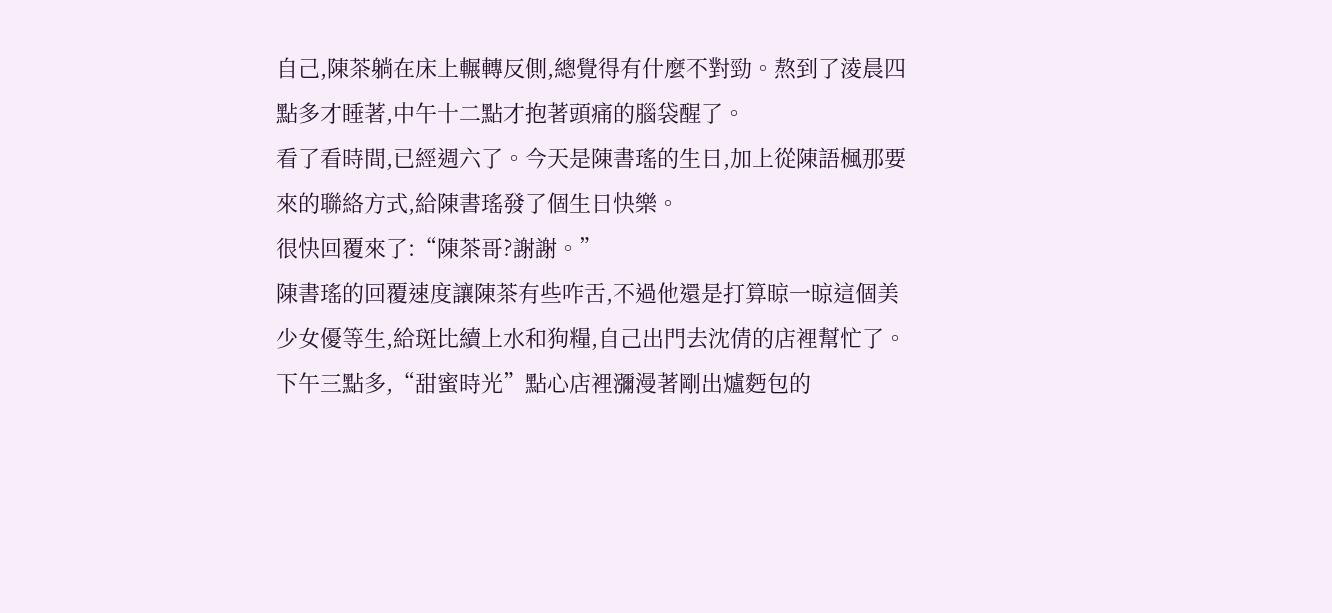自己,陳茶躺在床上輾轉反側,總覺得有什麼不對勁。熬到了淩晨四點多才睡著,中午十二點才抱著頭痛的腦袋醒了。
看了看時間,已經週六了。今天是陳書瑤的生日,加上從陳語楓那要來的聯絡方式,給陳書瑤發了個生日快樂。
很快回覆來了:“陳茶哥?謝謝。”
陳書瑤的回覆速度讓陳茶有些咋舌,不過他還是打算晾一晾這個美少女優等生,給斑比續上水和狗糧,自己出門去沈倩的店裡幫忙了。
下午三點多,“甜蜜時光”點心店裡瀰漫著剛出爐麪包的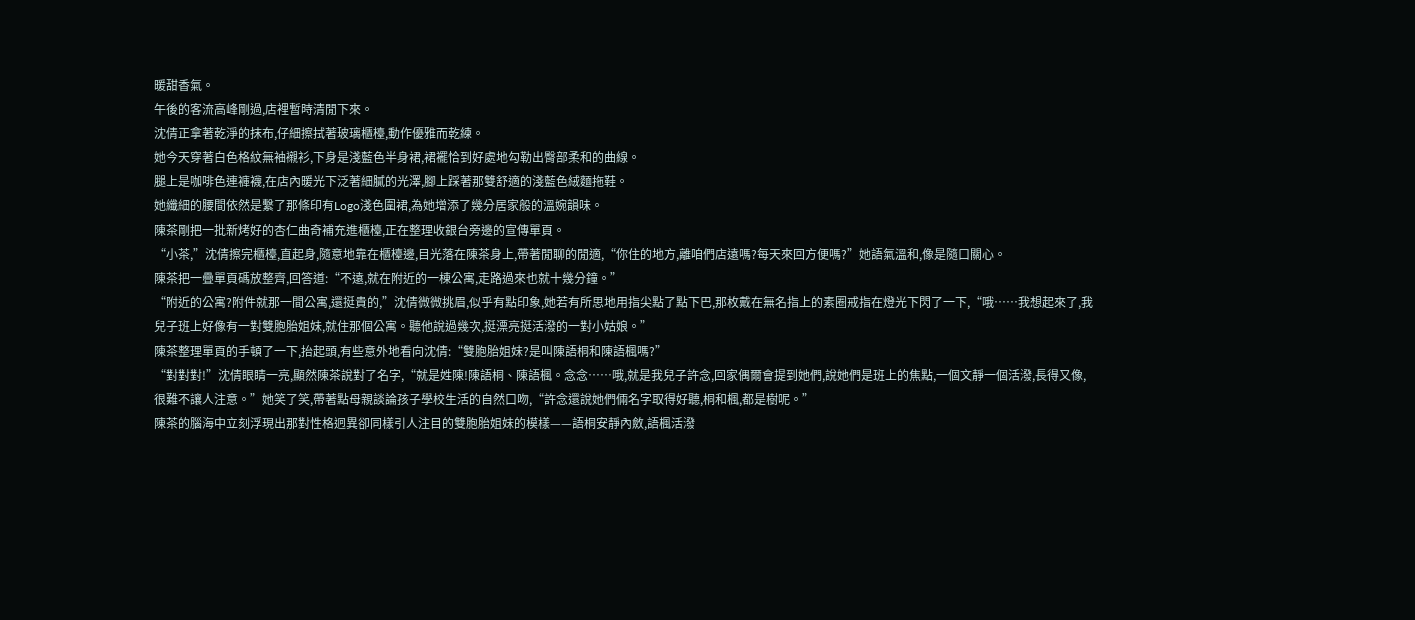暖甜香氣。
午後的客流高峰剛過,店裡暫時清閒下來。
沈倩正拿著乾淨的抹布,仔細擦拭著玻璃櫃檯,動作優雅而乾練。
她今天穿著白色格紋無袖襯衫,下身是淺藍色半身裙,裙襬恰到好處地勾勒出臀部柔和的曲線。
腿上是咖啡色連褲襪,在店內暖光下泛著細膩的光澤,腳上踩著那雙舒適的淺藍色絨麵拖鞋。
她纖細的腰間依然是繫了那條印有Logo淺色圍裙,為她增添了幾分居家般的溫婉韻味。
陳茶剛把一批新烤好的杏仁曲奇補充進櫃檯,正在整理收銀台旁邊的宣傳單頁。
“小茶,”沈倩擦完櫃檯,直起身,隨意地靠在櫃檯邊,目光落在陳茶身上,帶著閒聊的閒適,“你住的地方,離咱們店遠嗎?每天來回方便嗎?”她語氣溫和,像是隨口關心。
陳茶把一疊單頁碼放整齊,回答道:“不遠,就在附近的一棟公寓,走路過來也就十幾分鐘。”
“附近的公寓?附件就那一間公寓,還挺貴的,”沈倩微微挑眉,似乎有點印象,她若有所思地用指尖點了點下巴,那枚戴在無名指上的素圈戒指在燈光下閃了一下,“哦……我想起來了,我兒子班上好像有一對雙胞胎姐妹,就住那個公寓。聽他說過幾次,挺漂亮挺活潑的一對小姑娘。”
陳茶整理單頁的手頓了一下,抬起頭,有些意外地看向沈倩:“雙胞胎姐妹?是叫陳語桐和陳語楓嗎?”
“對對對!”沈倩眼睛一亮,顯然陳茶說對了名字,“就是姓陳!陳語桐、陳語楓。念念……哦,就是我兒子許念,回家偶爾會提到她們,說她們是班上的焦點,一個文靜一個活潑,長得又像,很難不讓人注意。”她笑了笑,帶著點母親談論孩子學校生活的自然口吻,“許念還說她們倆名字取得好聽,桐和楓,都是樹呢。”
陳茶的腦海中立刻浮現出那對性格迥異卻同樣引人注目的雙胞胎姐妹的模樣——語桐安靜內斂,語楓活潑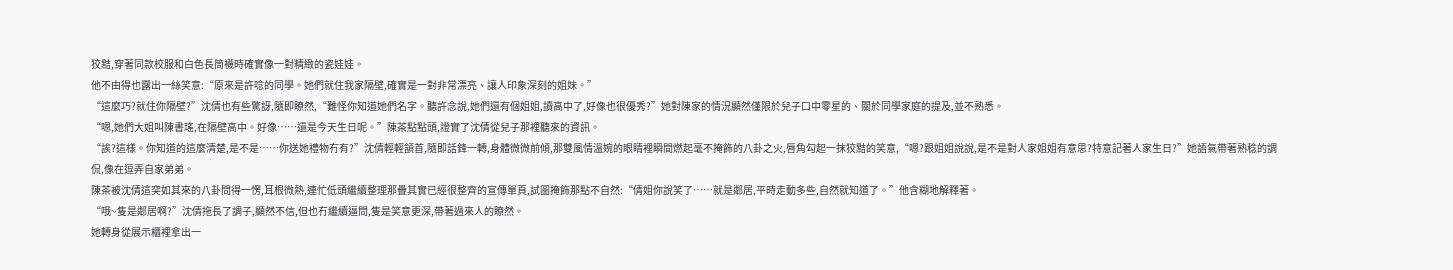狡黠,穿著同款校服和白色長筒襪時確實像一對精緻的瓷娃娃。
他不由得也露出一絲笑意:“原來是許唸的同學。她們就住我家隔壁,確實是一對非常漂亮、讓人印象深刻的姐妹。”
“這麼巧?就住你隔壁?”沈倩也有些驚訝,隨即瞭然,“難怪你知道她們名字。聽許念說,她們還有個姐姐,讀高中了,好像也很優秀?”她對陳家的情況顯然僅限於兒子口中零星的、關於同學家庭的提及,並不熟悉。
“嗯,她們大姐叫陳書瑤,在隔壁高中。好像……還是今天生日呢。”陳茶點點頭,證實了沈倩從兒子那裡聽來的資訊。
“誒?這樣。你知道的這麼清楚,是不是……你送她禮物冇有?”沈倩輕輕頷首,隨即話鋒一轉,身體微微前傾,那雙風情溫婉的眼睛裡瞬間燃起毫不掩飾的八卦之火,唇角勾起一抹狡黠的笑意,“嗯?跟姐姐說說,是不是對人家姐姐有意思?特意記著人家生日?”她語氣帶著熟稔的調侃,像在逗弄自家弟弟。
陳茶被沈倩這突如其來的八卦問得一愣,耳根微熱,連忙低頭繼續整理那疊其實已經很整齊的宣傳單頁,試圖掩飾那點不自然:“倩姐你說笑了……就是鄰居,平時走動多些,自然就知道了。”他含糊地解釋著。
“哦~隻是鄰居啊?”沈倩拖長了調子,顯然不信,但也冇繼續逼問,隻是笑意更深,帶著過來人的瞭然。
她轉身從展示櫃裡拿出一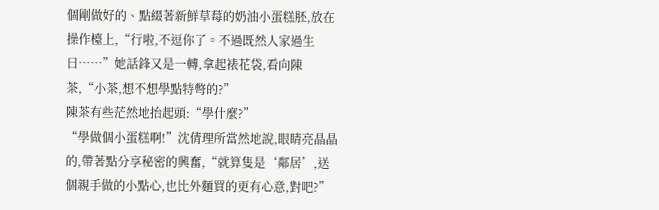個剛做好的、點綴著新鮮草莓的奶油小蛋糕胚,放在操作檯上,“行啦,不逗你了。不過既然人家過生日……”她話鋒又是一轉,拿起裱花袋,看向陳茶,“小茶,想不想學點特彆的?”
陳茶有些茫然地抬起頭:“學什麼?”
“學做個小蛋糕啊!”沈倩理所當然地說,眼睛亮晶晶的,帶著點分享秘密的興奮,“就算隻是‘鄰居’,送個親手做的小點心,也比外麵買的更有心意,對吧?”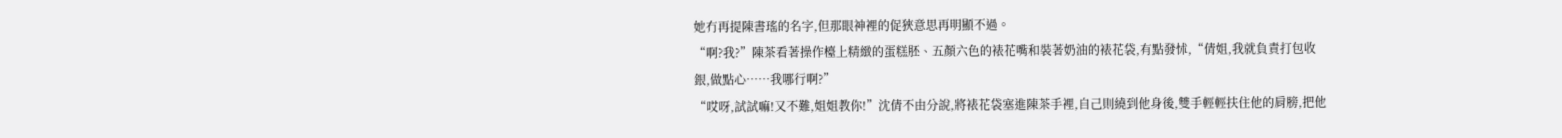她冇再提陳書瑤的名字,但那眼神裡的促狹意思再明顯不過。
“啊?我?”陳茶看著操作檯上精緻的蛋糕胚、五顏六色的裱花嘴和裝著奶油的裱花袋,有點發怵,“倩姐,我就負責打包收銀,做點心……我哪行啊?”
“哎呀,試試嘛!又不難,姐姐教你!”沈倩不由分說,將裱花袋塞進陳茶手裡,自己則繞到他身後,雙手輕輕扶住他的肩膀,把他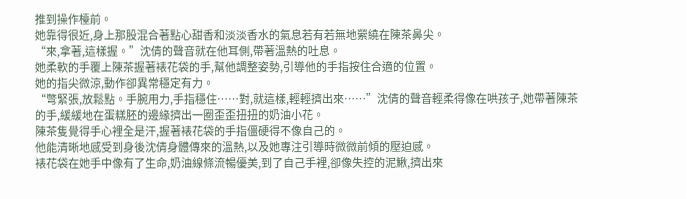推到操作檯前。
她靠得很近,身上那股混合著點心甜香和淡淡香水的氣息若有若無地縈繞在陳茶鼻尖。
“來,拿著,這樣握。”沈倩的聲音就在他耳側,帶著溫熱的吐息。
她柔軟的手覆上陳茶握著裱花袋的手,幫他調整姿勢,引導他的手指按住合適的位置。
她的指尖微涼,動作卻異常穩定有力。
“彆緊張,放鬆點。手腕用力,手指穩住……對,就這樣,輕輕擠出來……”沈倩的聲音輕柔得像在哄孩子,她帶著陳茶的手,緩緩地在蛋糕胚的邊緣擠出一圈歪歪扭扭的奶油小花。
陳茶隻覺得手心裡全是汗,握著裱花袋的手指僵硬得不像自己的。
他能清晰地感受到身後沈倩身體傳來的溫熱,以及她專注引導時微微前傾的壓迫感。
裱花袋在她手中像有了生命,奶油線條流暢優美,到了自己手裡,卻像失控的泥鰍,擠出來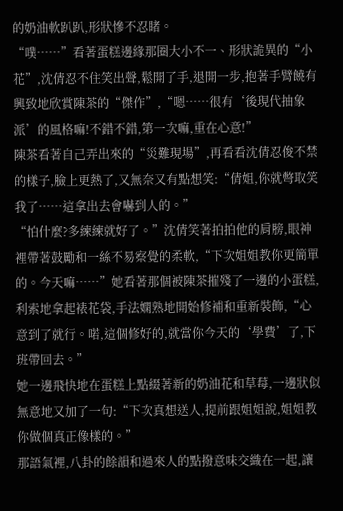的奶油軟趴趴,形狀慘不忍睹。
“噗……”看著蛋糕邊緣那圈大小不一、形狀詭異的“小花”,沈倩忍不住笑出聲,鬆開了手,退開一步,抱著手臂饒有興致地欣賞陳茶的“傑作”,“嗯……很有‘後現代抽象派’的風格嘛!不錯不錯,第一次嘛,重在心意!”
陳茶看著自己弄出來的“災難現場”,再看看沈倩忍俊不禁的樣子,臉上更熱了,又無奈又有點想笑:“倩姐,你就彆取笑我了……這拿出去會嚇到人的。”
“怕什麼?多練練就好了。”沈倩笑著拍拍他的肩膀,眼神裡帶著鼓勵和一絲不易察覺的柔軟,“下次姐姐教你更簡單的。今天嘛……”她看著那個被陳茶摧殘了一邊的小蛋糕,利索地拿起裱花袋,手法嫻熟地開始修補和重新裝飾,“心意到了就行。喏,這個修好的,就當你今天的‘學費’了,下班帶回去。”
她一邊飛快地在蛋糕上點綴著新的奶油花和草莓,一邊狀似無意地又加了一句:“下次真想送人,提前跟姐姐說,姐姐教你做個真正像樣的。”
那語氣裡,八卦的餘韻和過來人的點撥意味交織在一起,讓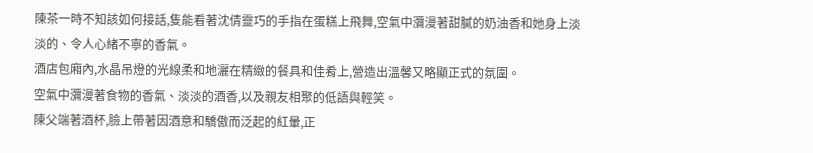陳茶一時不知該如何接話,隻能看著沈倩靈巧的手指在蛋糕上飛舞,空氣中瀰漫著甜膩的奶油香和她身上淡淡的、令人心緒不寧的香氣。
酒店包廂內,水晶吊燈的光線柔和地灑在精緻的餐具和佳肴上,營造出溫馨又略顯正式的氛圍。
空氣中瀰漫著食物的香氣、淡淡的酒香,以及親友相聚的低語與輕笑。
陳父端著酒杯,臉上帶著因酒意和驕傲而泛起的紅暈,正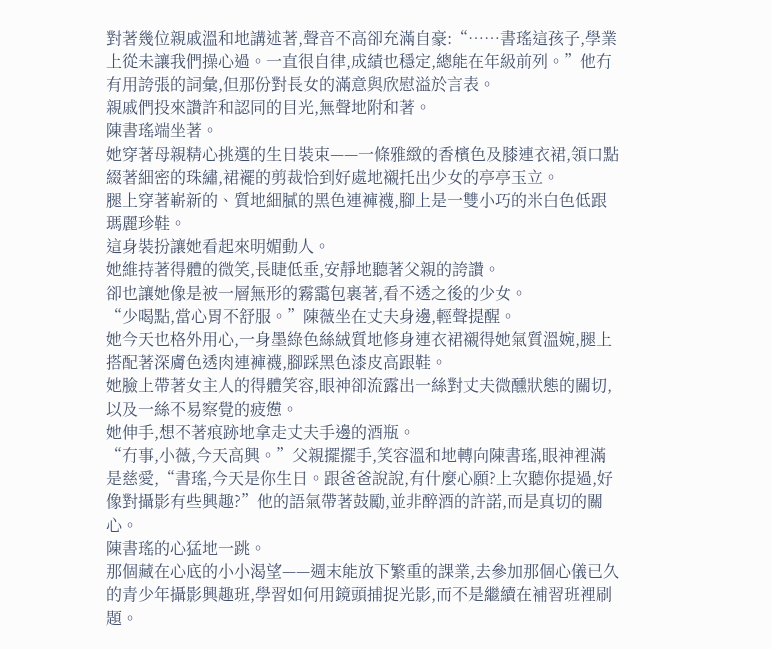對著幾位親戚溫和地講述著,聲音不高卻充滿自豪:“……書瑤這孩子,學業上從未讓我們操心過。一直很自律,成績也穩定,總能在年級前列。”他冇有用誇張的詞彙,但那份對長女的滿意與欣慰溢於言表。
親戚們投來讚許和認同的目光,無聲地附和著。
陳書瑤端坐著。
她穿著母親精心挑選的生日裝束——一條雅緻的香檳色及膝連衣裙,領口點綴著細密的珠繡,裙襬的剪裁恰到好處地襯托出少女的亭亭玉立。
腿上穿著嶄新的、質地細膩的黑色連褲襪,腳上是一雙小巧的米白色低跟瑪麗珍鞋。
這身裝扮讓她看起來明媚動人。
她維持著得體的微笑,長睫低垂,安靜地聽著父親的誇讚。
卻也讓她像是被一層無形的霧靄包裹著,看不透之後的少女。
“少喝點,當心胃不舒服。”陳薇坐在丈夫身邊,輕聲提醒。
她今天也格外用心,一身墨綠色絲絨質地修身連衣裙襯得她氣質溫婉,腿上搭配著深膚色透肉連褲襪,腳踩黑色漆皮高跟鞋。
她臉上帶著女主人的得體笑容,眼神卻流露出一絲對丈夫微醺狀態的關切,以及一絲不易察覺的疲憊。
她伸手,想不著痕跡地拿走丈夫手邊的酒瓶。
“冇事,小薇,今天高興。”父親擺擺手,笑容溫和地轉向陳書瑤,眼神裡滿是慈愛,“書瑤,今天是你生日。跟爸爸說說,有什麼心願?上次聽你提過,好像對攝影有些興趣?”他的語氣帶著鼓勵,並非醉酒的許諾,而是真切的關心。
陳書瑤的心猛地一跳。
那個藏在心底的小小渴望——週末能放下繁重的課業,去參加那個心儀已久的青少年攝影興趣班,學習如何用鏡頭捕捉光影,而不是繼續在補習班裡刷題。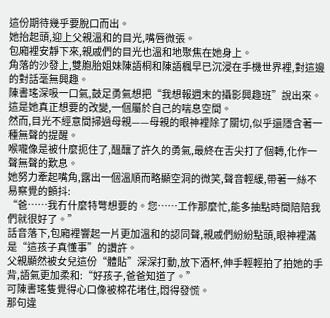這份期待幾乎要脫口而出。
她抬起頭,迎上父親溫和的目光,嘴唇微張。
包廂裡安靜下來,親戚們的目光也溫和地聚焦在她身上。
角落的沙發上,雙胞胎姐妹陳語桐和陳語楓早已沉浸在手機世界裡,對這邊的對話毫無興趣。
陳書瑤深吸一口氣,鼓足勇氣想把“我想報週末的攝影興趣班”說出來。
這是她真正想要的改變,一個屬於自己的喘息空間。
然而,目光不經意間掃過母親——母親的眼神裡除了關切,似乎還隱含著一種無聲的提醒。
喉嚨像是被什麼扼住了,醞釀了許久的勇氣,最終在舌尖打了個轉,化作一聲無聲的歎息。
她努力牽起嘴角,露出一個溫順而略顯空洞的微笑,聲音輕緩,帶著一絲不易察覺的顫抖:
“爸……我冇什麼特彆想要的。您……工作那麼忙,能多抽點時間陪陪我們就很好了。”
話音落下,包廂裡響起一片更加溫和的認同聲,親戚們紛紛點頭,眼神裡滿是“這孩子真懂事”的讚許。
父親顯然被女兒這份“體貼”深深打動,放下酒杯,伸手輕輕拍了拍她的手背,語氣更加柔和:“好孩子,爸爸知道了。”
可陳書瑤隻覺得心口像被棉花堵住,悶得發慌。
那句違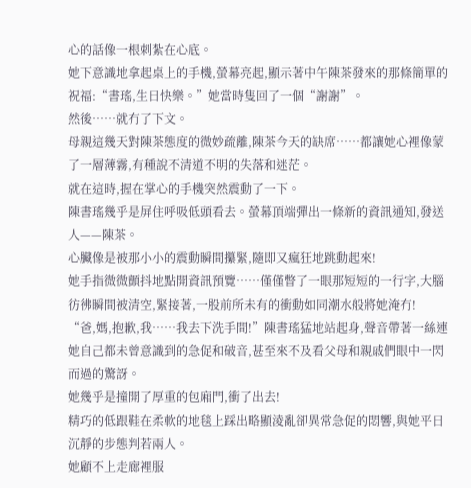心的話像一根刺紮在心底。
她下意識地拿起桌上的手機,螢幕亮起,顯示著中午陳茶發來的那條簡單的祝福:“書瑤,生日快樂。”她當時隻回了一個“謝謝”。
然後……就冇了下文。
母親這幾天對陳茶態度的微妙疏離,陳茶今天的缺席……都讓她心裡像蒙了一層薄霧,有種說不清道不明的失落和迷茫。
就在這時,握在掌心的手機突然震動了一下。
陳書瑤幾乎是屏住呼吸低頭看去。螢幕頂端彈出一條新的資訊通知,發送人——陳茶。
心臟像是被那小小的震動瞬間攥緊,隨即又瘋狂地跳動起來!
她手指微微顫抖地點開資訊預覽……僅僅瞥了一眼那短短的一行字,大腦彷彿瞬間被清空,緊接著,一股前所未有的衝動如同潮水般將她淹冇!
“爸,媽,抱歉,我……我去下洗手間!”陳書瑤猛地站起身,聲音帶著一絲連她自己都未曾意識到的急促和破音,甚至來不及看父母和親戚們眼中一閃而過的驚訝。
她幾乎是撞開了厚重的包廂門,衝了出去!
精巧的低跟鞋在柔軟的地毯上踩出略顯淩亂卻異常急促的悶響,與她平日沉靜的步態判若兩人。
她顧不上走廊裡服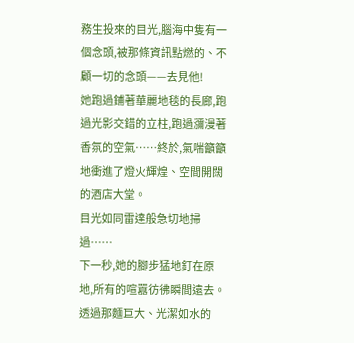務生投來的目光,腦海中隻有一個念頭,被那條資訊點燃的、不顧一切的念頭——去見他!
她跑過鋪著華麗地毯的長廊,跑過光影交錯的立柱,跑過瀰漫著香氛的空氣……終於,氣喘籲籲地衝進了燈火輝煌、空間開闊的酒店大堂。
目光如同雷達般急切地掃過……
下一秒,她的腳步猛地釘在原地,所有的喧囂彷彿瞬間遠去。
透過那麵巨大、光潔如水的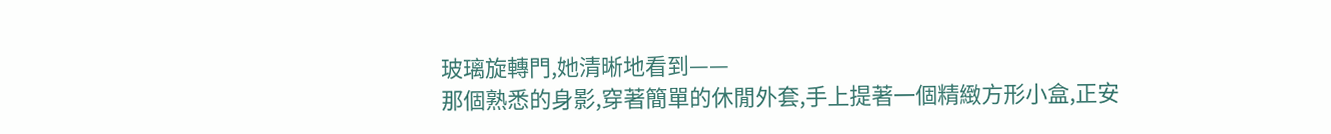玻璃旋轉門,她清晰地看到——
那個熟悉的身影,穿著簡單的休閒外套,手上提著一個精緻方形小盒,正安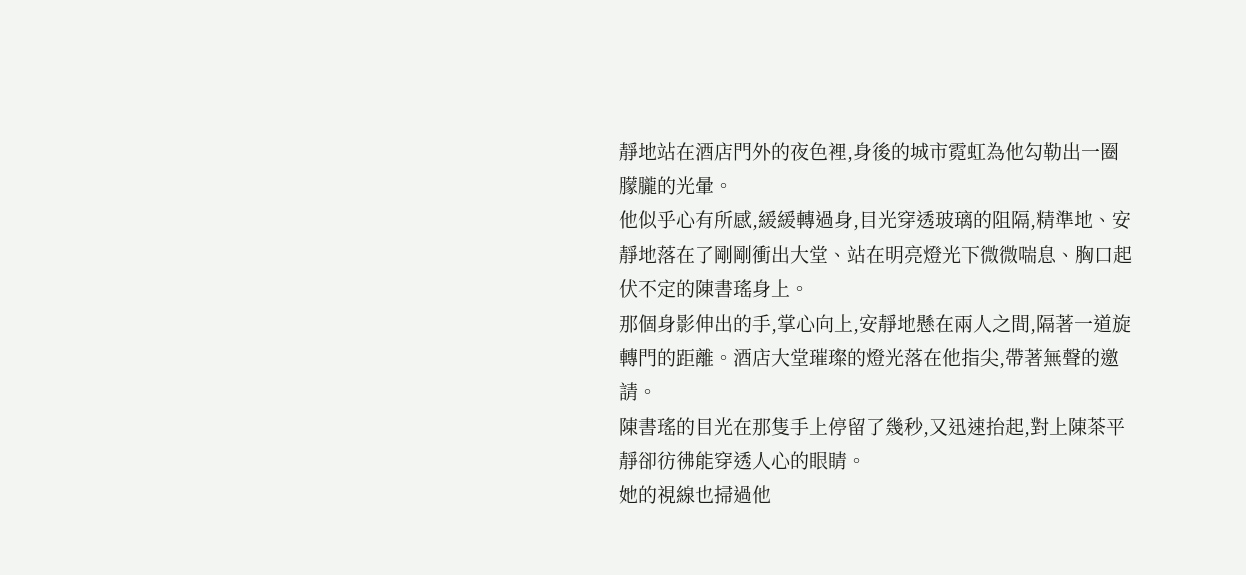靜地站在酒店門外的夜色裡,身後的城市霓虹為他勾勒出一圈朦朧的光暈。
他似乎心有所感,緩緩轉過身,目光穿透玻璃的阻隔,精準地、安靜地落在了剛剛衝出大堂、站在明亮燈光下微微喘息、胸口起伏不定的陳書瑤身上。
那個身影伸出的手,掌心向上,安靜地懸在兩人之間,隔著一道旋轉門的距離。酒店大堂璀璨的燈光落在他指尖,帶著無聲的邀請。
陳書瑤的目光在那隻手上停留了幾秒,又迅速抬起,對上陳茶平靜卻彷彿能穿透人心的眼睛。
她的視線也掃過他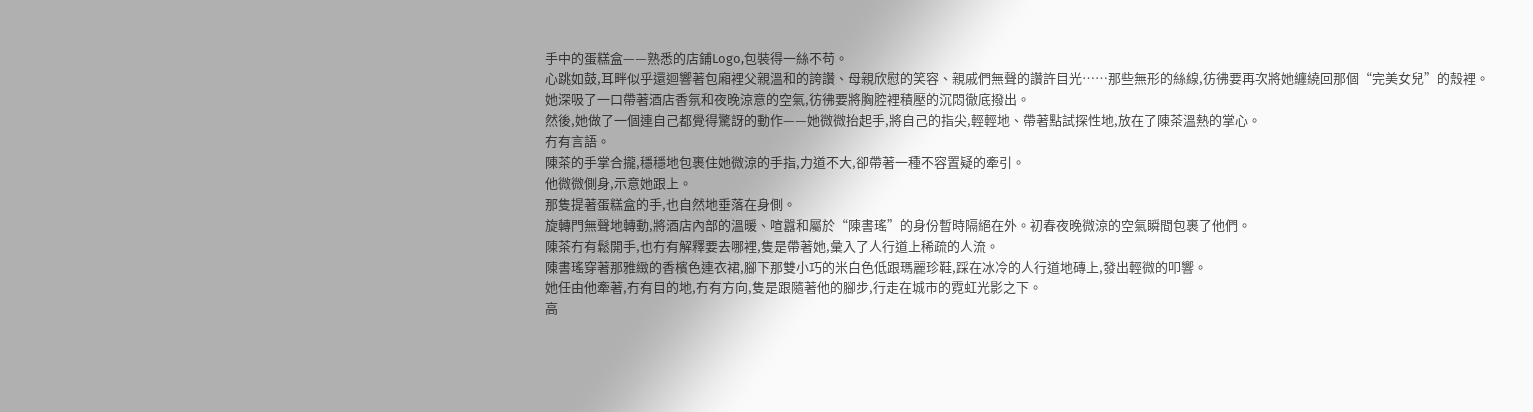手中的蛋糕盒——熟悉的店鋪Logo,包裝得一絲不苟。
心跳如鼓,耳畔似乎還迴響著包廂裡父親溫和的誇讚、母親欣慰的笑容、親戚們無聲的讚許目光……那些無形的絲線,彷彿要再次將她纏繞回那個“完美女兒”的殼裡。
她深吸了一口帶著酒店香氛和夜晚涼意的空氣,彷彿要將胸腔裡積壓的沉悶徹底撥出。
然後,她做了一個連自己都覺得驚訝的動作——她微微抬起手,將自己的指尖,輕輕地、帶著點試探性地,放在了陳茶溫熱的掌心。
冇有言語。
陳茶的手掌合攏,穩穩地包裹住她微涼的手指,力道不大,卻帶著一種不容置疑的牽引。
他微微側身,示意她跟上。
那隻提著蛋糕盒的手,也自然地垂落在身側。
旋轉門無聲地轉動,將酒店內部的溫暖、喧囂和屬於“陳書瑤”的身份暫時隔絕在外。初春夜晚微涼的空氣瞬間包裹了他們。
陳茶冇有鬆開手,也冇有解釋要去哪裡,隻是帶著她,彙入了人行道上稀疏的人流。
陳書瑤穿著那雅緻的香檳色連衣裙,腳下那雙小巧的米白色低跟瑪麗珍鞋,踩在冰冷的人行道地磚上,發出輕微的叩響。
她任由他牽著,冇有目的地,冇有方向,隻是跟隨著他的腳步,行走在城市的霓虹光影之下。
高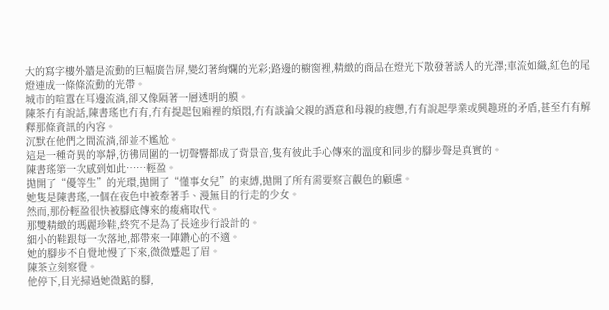大的寫字樓外牆是流動的巨幅廣告屏,變幻著絢爛的光彩;路邊的櫥窗裡,精緻的商品在燈光下散發著誘人的光澤;車流如織,紅色的尾燈連成一條條流動的光帶。
城市的喧囂在耳邊流淌,卻又像隔著一層透明的膜。
陳茶冇有說話,陳書瑤也冇有,冇有提起包廂裡的煩悶,冇有談論父親的酒意和母親的疲憊,冇有說起學業或興趣班的矛盾,甚至冇有解釋那條資訊的內容。
沉默在他們之間流淌,卻並不尷尬。
這是一種奇異的寧靜,彷彿周圍的一切聲響都成了背景音,隻有彼此手心傳來的溫度和同步的腳步聲是真實的。
陳書瑤第一次感到如此……輕盈。
拋開了“優等生”的光環,拋開了“懂事女兒”的束縛,拋開了所有需要察言觀色的顧慮。
她隻是陳書瑤,一個在夜色中被牽著手、漫無目的行走的少女。
然而,那份輕盈很快被腳底傳來的痠痛取代。
那雙精緻的瑪麗珍鞋,終究不是為了長途步行設計的。
細小的鞋跟每一次落地,都帶來一陣鑽心的不適。
她的腳步不自覺地慢了下來,微微蹙起了眉。
陳茶立刻察覺。
他停下,目光掃過她微踮的腳,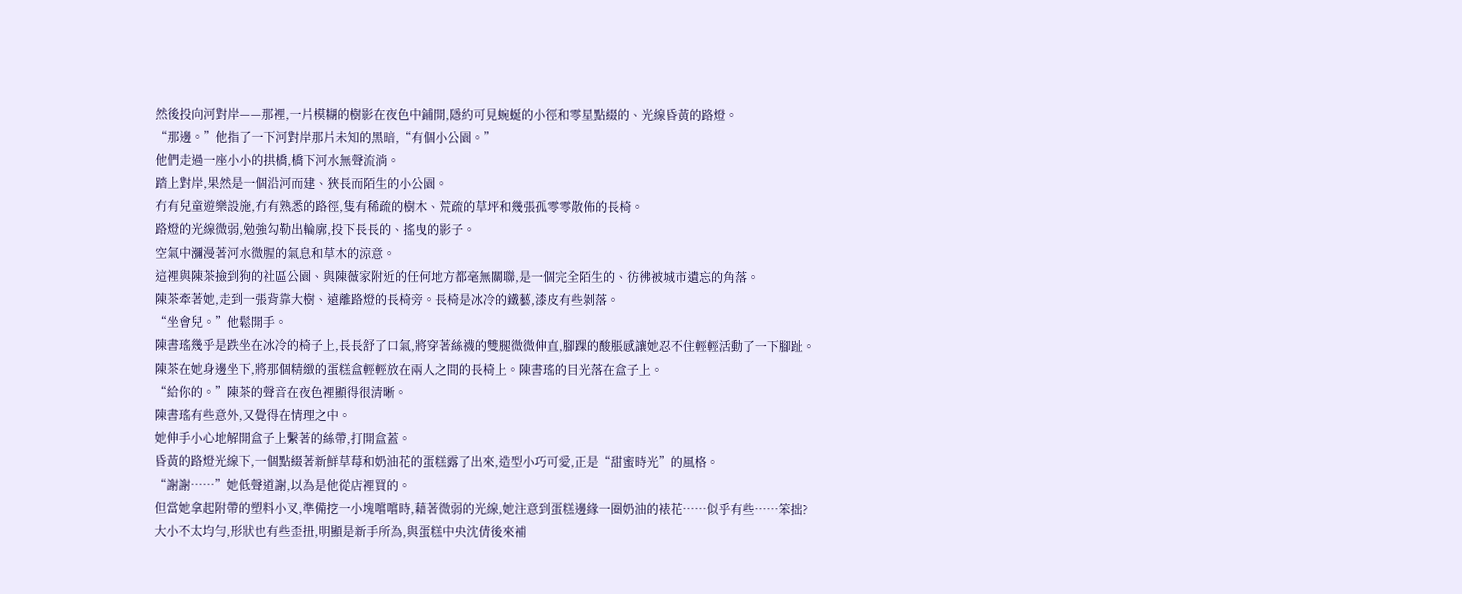然後投向河對岸——那裡,一片模糊的樹影在夜色中鋪開,隱約可見蜿蜒的小徑和零星點綴的、光線昏黃的路燈。
“那邊。”他指了一下河對岸那片未知的黑暗,“有個小公園。”
他們走過一座小小的拱橋,橋下河水無聲流淌。
踏上對岸,果然是一個沿河而建、狹長而陌生的小公園。
冇有兒童遊樂設施,冇有熟悉的路徑,隻有稀疏的樹木、荒疏的草坪和幾張孤零零散佈的長椅。
路燈的光線微弱,勉強勾勒出輪廓,投下長長的、搖曳的影子。
空氣中瀰漫著河水微腥的氣息和草木的涼意。
這裡與陳茶撿到狗的社區公園、與陳薇家附近的任何地方都毫無關聯,是一個完全陌生的、彷彿被城市遺忘的角落。
陳茶牽著她,走到一張背靠大樹、遠離路燈的長椅旁。長椅是冰冷的鐵藝,漆皮有些剝落。
“坐會兒。”他鬆開手。
陳書瑤幾乎是跌坐在冰冷的椅子上,長長舒了口氣,將穿著絲襪的雙腿微微伸直,腳踝的酸脹感讓她忍不住輕輕活動了一下腳趾。
陳茶在她身邊坐下,將那個精緻的蛋糕盒輕輕放在兩人之間的長椅上。陳書瑤的目光落在盒子上。
“給你的。”陳茶的聲音在夜色裡顯得很清晰。
陳書瑤有些意外,又覺得在情理之中。
她伸手小心地解開盒子上繫著的絲帶,打開盒蓋。
昏黃的路燈光線下,一個點綴著新鮮草莓和奶油花的蛋糕露了出來,造型小巧可愛,正是“甜蜜時光”的風格。
“謝謝……”她低聲道謝,以為是他從店裡買的。
但當她拿起附帶的塑料小叉,準備挖一小塊嚐嚐時,藉著微弱的光線,她注意到蛋糕邊緣一圈奶油的裱花……似乎有些……笨拙?
大小不太均勻,形狀也有些歪扭,明顯是新手所為,與蛋糕中央沈倩後來補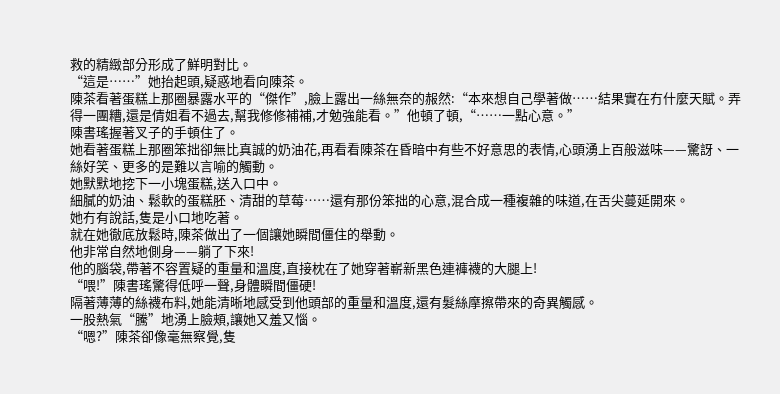救的精緻部分形成了鮮明對比。
“這是……”她抬起頭,疑惑地看向陳茶。
陳茶看著蛋糕上那圈暴露水平的“傑作”,臉上露出一絲無奈的赧然:“本來想自己學著做……結果實在冇什麼天賦。弄得一團糟,還是倩姐看不過去,幫我修修補補,才勉強能看。”他頓了頓,“……一點心意。”
陳書瑤握著叉子的手頓住了。
她看著蛋糕上那圈笨拙卻無比真誠的奶油花,再看看陳茶在昏暗中有些不好意思的表情,心頭湧上百般滋味——驚訝、一絲好笑、更多的是難以言喻的觸動。
她默默地挖下一小塊蛋糕,送入口中。
細膩的奶油、鬆軟的蛋糕胚、清甜的草莓……還有那份笨拙的心意,混合成一種複雜的味道,在舌尖蔓延開來。
她冇有說話,隻是小口地吃著。
就在她徹底放鬆時,陳茶做出了一個讓她瞬間僵住的舉動。
他非常自然地側身——躺了下來!
他的腦袋,帶著不容置疑的重量和溫度,直接枕在了她穿著嶄新黑色連褲襪的大腿上!
“喂!”陳書瑤驚得低呼一聲,身體瞬間僵硬!
隔著薄薄的絲襪布料,她能清晰地感受到他頭部的重量和溫度,還有髮絲摩擦帶來的奇異觸感。
一股熱氣“騰”地湧上臉頰,讓她又羞又惱。
“嗯?”陳茶卻像毫無察覺,隻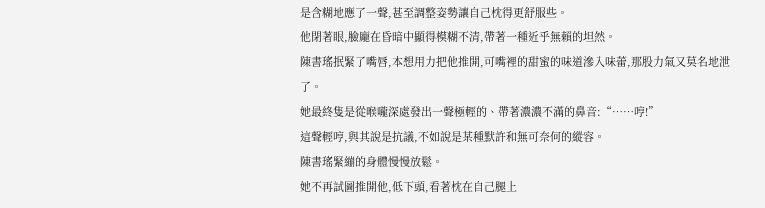是含糊地應了一聲,甚至調整姿勢讓自己枕得更舒服些。
他閉著眼,臉龐在昏暗中顯得模糊不清,帶著一種近乎無賴的坦然。
陳書瑤抿緊了嘴唇,本想用力把他推開,可嘴裡的甜蜜的味道滲入味蕾,那股力氣又莫名地泄了。
她最終隻是從喉嚨深處發出一聲極輕的、帶著濃濃不滿的鼻音:“……哼!”
這聲輕哼,與其說是抗議,不如說是某種默許和無可奈何的縱容。
陳書瑤緊繃的身體慢慢放鬆。
她不再試圖推開他,低下頭,看著枕在自己腿上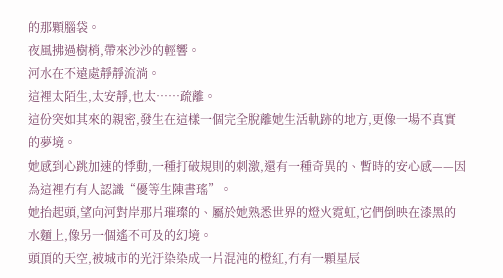的那顆腦袋。
夜風拂過樹梢,帶來沙沙的輕響。
河水在不遠處靜靜流淌。
這裡太陌生,太安靜,也太……疏離。
這份突如其來的親密,發生在這樣一個完全脫離她生活軌跡的地方,更像一場不真實的夢境。
她感到心跳加速的悸動,一種打破規則的刺激,還有一種奇異的、暫時的安心感——因為這裡冇有人認識“優等生陳書瑤”。
她抬起頭,望向河對岸那片璀璨的、屬於她熟悉世界的燈火霓虹,它們倒映在漆黑的水麵上,像另一個遙不可及的幻境。
頭頂的天空,被城市的光汙染染成一片混沌的橙紅,冇有一顆星辰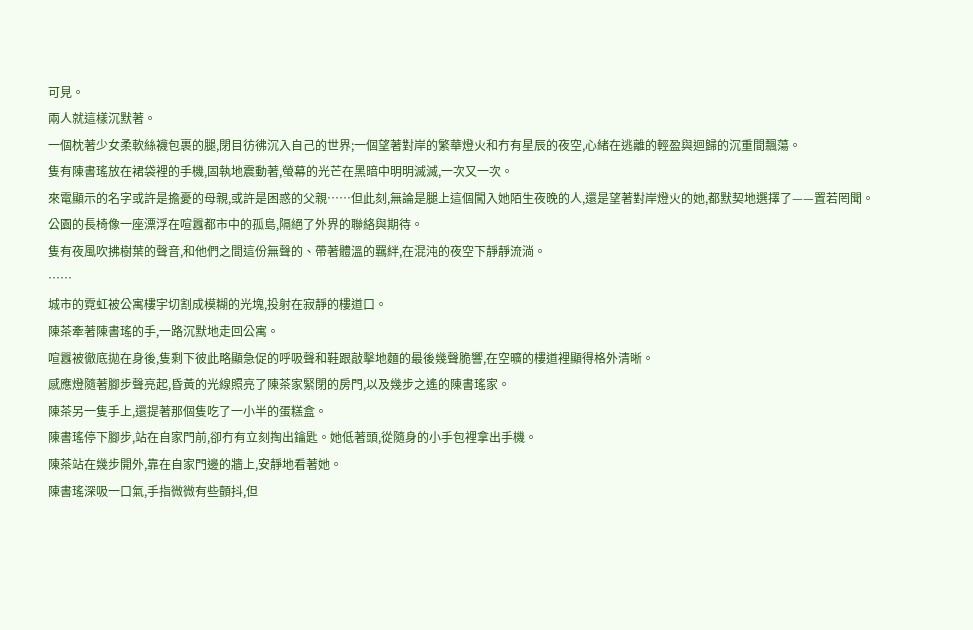可見。
兩人就這樣沉默著。
一個枕著少女柔軟絲襪包裹的腿,閉目彷彿沉入自己的世界;一個望著對岸的繁華燈火和冇有星辰的夜空,心緒在逃離的輕盈與迴歸的沉重間飄蕩。
隻有陳書瑤放在裙袋裡的手機,固執地震動著,螢幕的光芒在黑暗中明明滅滅,一次又一次。
來電顯示的名字或許是擔憂的母親,或許是困惑的父親……但此刻,無論是腿上這個闖入她陌生夜晚的人,還是望著對岸燈火的她,都默契地選擇了——置若罔聞。
公園的長椅像一座漂浮在喧囂都市中的孤島,隔絕了外界的聯絡與期待。
隻有夜風吹拂樹葉的聲音,和他們之間這份無聲的、帶著體溫的羈絆,在混沌的夜空下靜靜流淌。
……
城市的霓虹被公寓樓宇切割成模糊的光塊,投射在寂靜的樓道口。
陳茶牽著陳書瑤的手,一路沉默地走回公寓。
喧囂被徹底拋在身後,隻剩下彼此略顯急促的呼吸聲和鞋跟敲擊地麵的最後幾聲脆響,在空曠的樓道裡顯得格外清晰。
感應燈隨著腳步聲亮起,昏黃的光線照亮了陳茶家緊閉的房門,以及幾步之遙的陳書瑤家。
陳茶另一隻手上,還提著那個隻吃了一小半的蛋糕盒。
陳書瑤停下腳步,站在自家門前,卻冇有立刻掏出鑰匙。她低著頭,從隨身的小手包裡拿出手機。
陳茶站在幾步開外,靠在自家門邊的牆上,安靜地看著她。
陳書瑤深吸一口氣,手指微微有些顫抖,但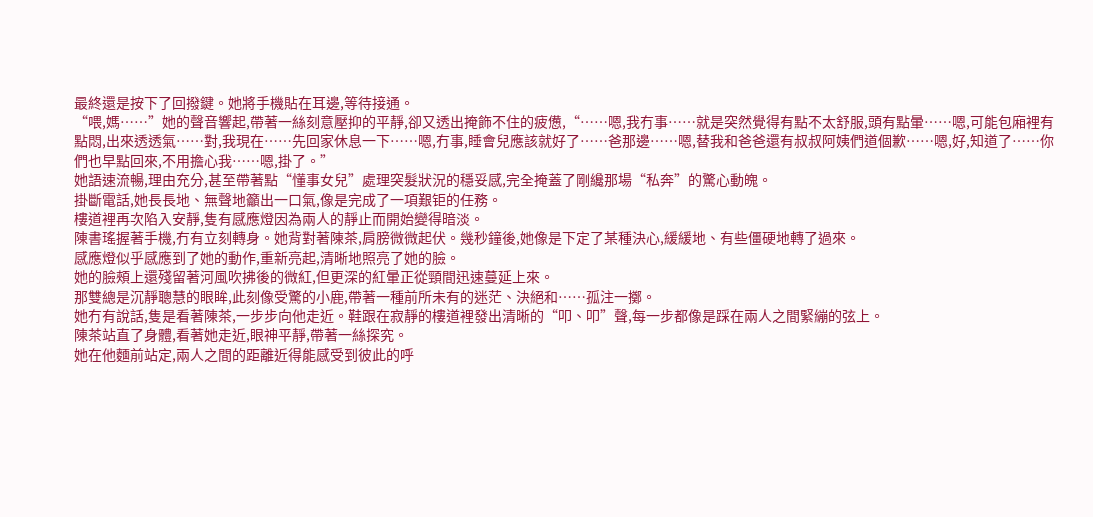最終還是按下了回撥鍵。她將手機貼在耳邊,等待接通。
“喂,媽……”她的聲音響起,帶著一絲刻意壓抑的平靜,卻又透出掩飾不住的疲憊,“……嗯,我冇事……就是突然覺得有點不太舒服,頭有點暈……嗯,可能包廂裡有點悶,出來透透氣……對,我現在……先回家休息一下……嗯,冇事,睡會兒應該就好了……爸那邊……嗯,替我和爸爸還有叔叔阿姨們道個歉……嗯,好,知道了……你們也早點回來,不用擔心我……嗯,掛了。”
她語速流暢,理由充分,甚至帶著點“懂事女兒”處理突髮狀況的穩妥感,完全掩蓋了剛纔那場“私奔”的驚心動魄。
掛斷電話,她長長地、無聲地籲出一口氣,像是完成了一項艱钜的任務。
樓道裡再次陷入安靜,隻有感應燈因為兩人的靜止而開始變得暗淡。
陳書瑤握著手機,冇有立刻轉身。她背對著陳茶,肩膀微微起伏。幾秒鐘後,她像是下定了某種決心,緩緩地、有些僵硬地轉了過來。
感應燈似乎感應到了她的動作,重新亮起,清晰地照亮了她的臉。
她的臉頰上還殘留著河風吹拂後的微紅,但更深的紅暈正從頸間迅速蔓延上來。
那雙總是沉靜聰慧的眼眸,此刻像受驚的小鹿,帶著一種前所未有的迷茫、決絕和……孤注一擲。
她冇有說話,隻是看著陳茶,一步步向他走近。鞋跟在寂靜的樓道裡發出清晰的“叩、叩”聲,每一步都像是踩在兩人之間緊繃的弦上。
陳茶站直了身體,看著她走近,眼神平靜,帶著一絲探究。
她在他麵前站定,兩人之間的距離近得能感受到彼此的呼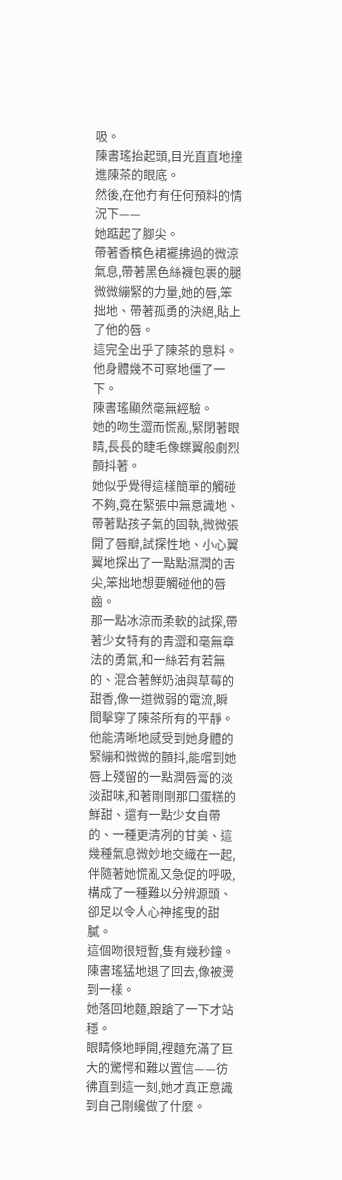吸。
陳書瑤抬起頭,目光直直地撞進陳茶的眼底。
然後,在他冇有任何預料的情況下——
她踮起了腳尖。
帶著香檳色裙襬拂過的微涼氣息,帶著黑色絲襪包裹的腿微微繃緊的力量,她的唇,笨拙地、帶著孤勇的決絕,貼上了他的唇。
這完全出乎了陳茶的意料。他身體幾不可察地僵了一下。
陳書瑤顯然毫無經驗。
她的吻生澀而慌亂,緊閉著眼睛,長長的睫毛像蝶翼般劇烈顫抖著。
她似乎覺得這樣簡單的觸碰不夠,竟在緊張中無意識地、帶著點孩子氣的固執,微微張開了唇瓣,試探性地、小心翼翼地探出了一點點濕潤的舌尖,笨拙地想要觸碰他的唇齒。
那一點冰涼而柔軟的試探,帶著少女特有的青澀和毫無章法的勇氣,和一絲若有若無的、混合著鮮奶油與草莓的甜香,像一道微弱的電流,瞬間擊穿了陳茶所有的平靜。
他能清晰地感受到她身體的緊繃和微微的顫抖,能嚐到她唇上殘留的一點潤唇膏的淡淡甜味,和著剛剛那口蛋糕的鮮甜、還有一點少女自帶的、一種更清冽的甘美、這幾種氣息微妙地交織在一起,伴隨著她慌亂又急促的呼吸,構成了一種難以分辨源頭、卻足以令人心神搖曳的甜膩。
這個吻很短暫,隻有幾秒鐘。
陳書瑤猛地退了回去,像被燙到一樣。
她落回地麵,踉蹌了一下才站穩。
眼睛倏地睜開,裡麵充滿了巨大的驚愕和難以置信——彷彿直到這一刻,她才真正意識到自己剛纔做了什麼。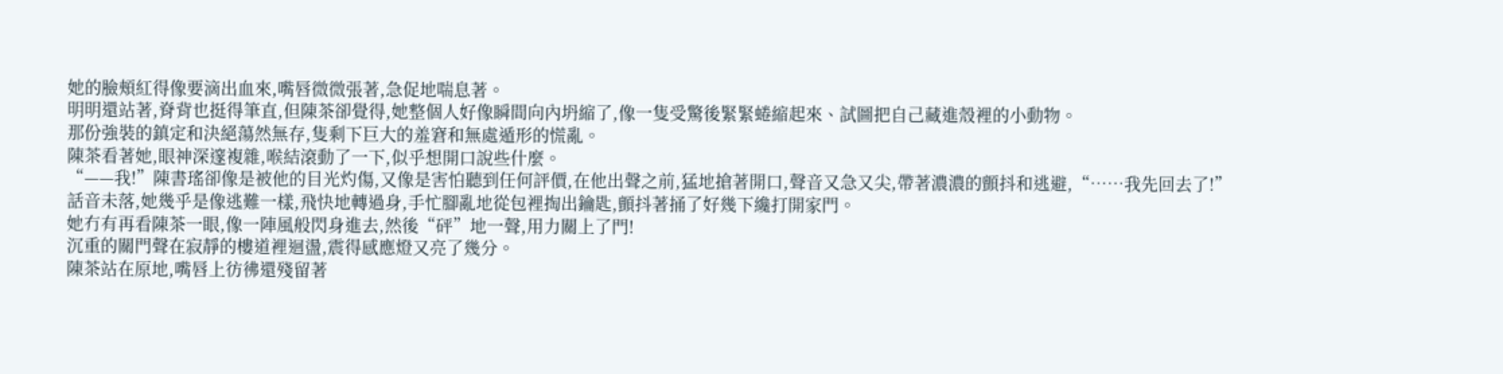她的臉頰紅得像要滴出血來,嘴唇微微張著,急促地喘息著。
明明還站著,脊背也挺得筆直,但陳茶卻覺得,她整個人好像瞬間向內坍縮了,像一隻受驚後緊緊蜷縮起來、試圖把自己藏進殼裡的小動物。
那份強裝的鎮定和決絕蕩然無存,隻剩下巨大的羞窘和無處遁形的慌亂。
陳茶看著她,眼神深邃複雜,喉結滾動了一下,似乎想開口說些什麼。
“——我!”陳書瑤卻像是被他的目光灼傷,又像是害怕聽到任何評價,在他出聲之前,猛地搶著開口,聲音又急又尖,帶著濃濃的顫抖和逃避,“……我先回去了!”
話音未落,她幾乎是像逃難一樣,飛快地轉過身,手忙腳亂地從包裡掏出鑰匙,顫抖著捅了好幾下纔打開家門。
她冇有再看陳茶一眼,像一陣風般閃身進去,然後“砰”地一聲,用力關上了門!
沉重的關門聲在寂靜的樓道裡迴盪,震得感應燈又亮了幾分。
陳茶站在原地,嘴唇上彷彿還殘留著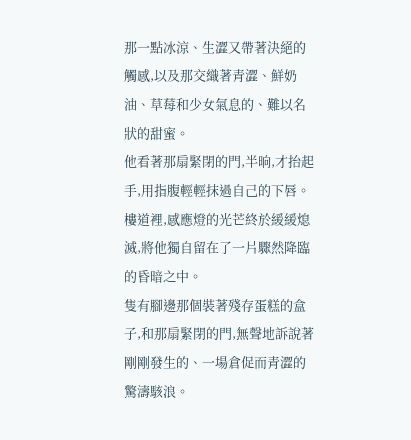那一點冰涼、生澀又帶著決絕的觸感,以及那交織著青澀、鮮奶油、草莓和少女氣息的、難以名狀的甜蜜。
他看著那扇緊閉的門,半晌,才抬起手,用指腹輕輕抹過自己的下唇。
樓道裡,感應燈的光芒終於緩緩熄滅,將他獨自留在了一片驟然降臨的昏暗之中。
隻有腳邊那個裝著殘存蛋糕的盒子,和那扇緊閉的門,無聲地訴說著剛剛發生的、一場倉促而青澀的驚濤駭浪。